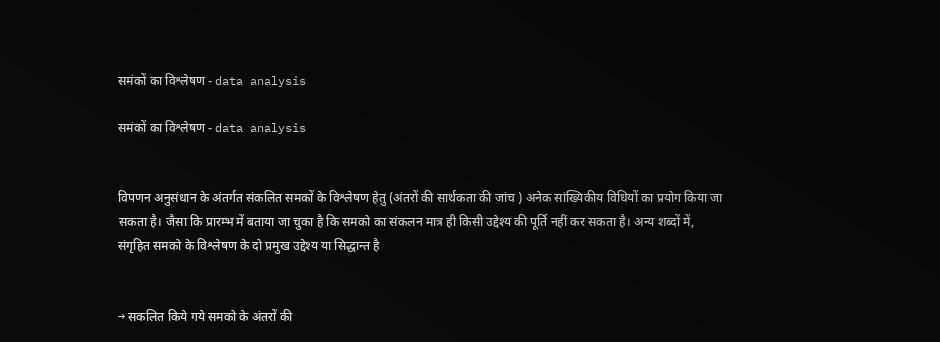समंकों का विश्लेषण - data analysis

समंकों का विश्लेषण - data analysis


विपणन अनुसंधान के अंतर्गत संकलित समकों के विश्लेषण हेतु (अंतरों की सार्थकता की जांच ) अनेक सांख्यिकीय विधियों का प्रयोग किया जा सकता है। जैसा कि प्रारम्भ में बताया जा चुका है कि समको का संकलन मात्र ही किसी उद्देश्य की पूर्ति नहीं कर सकता है। अन्य शब्दों में, संगृहित समको के विश्लेषण के दो प्रमुख उद्देश्य या सिद्धान्त है


→ सकलित किये गये समको के अंतरों की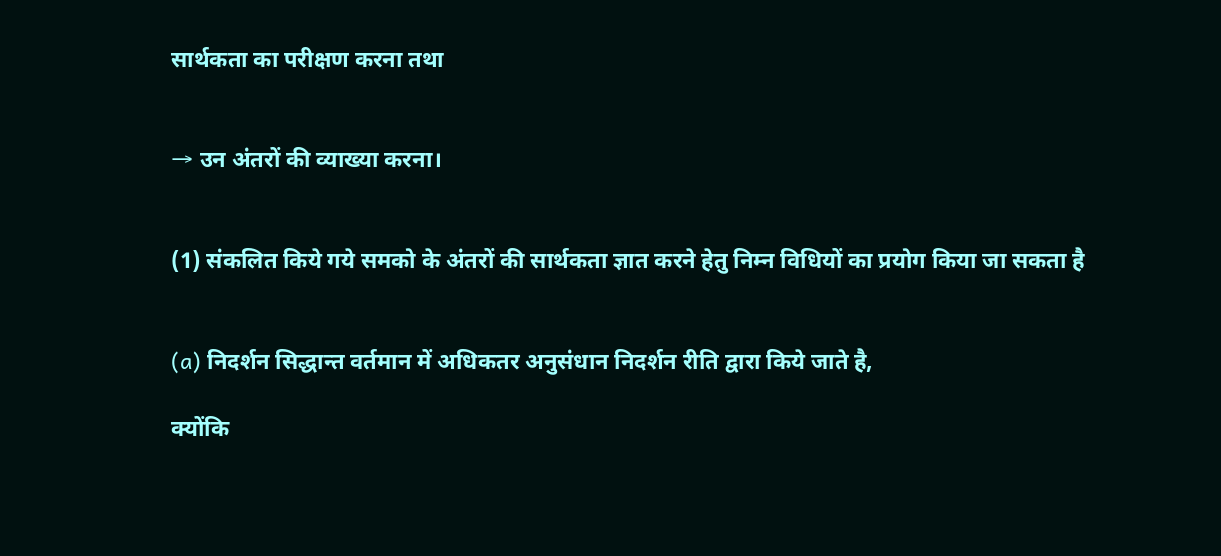सार्थकता का परीक्षण करना तथा


→ उन अंतरों की व्याख्या करना।


(1) संकलित किये गये समको के अंतरों की सार्थकता ज्ञात करने हेतु निम्न विधियों का प्रयोग किया जा सकता है


(a) निदर्शन सिद्धान्त वर्तमान में अधिकतर अनुसंधान निदर्शन रीति द्वारा किये जाते है,

क्योंकि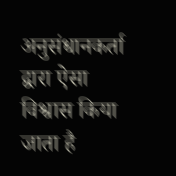अनुसंधानकर्ता द्वारा ऐसा विश्वास किया जाता है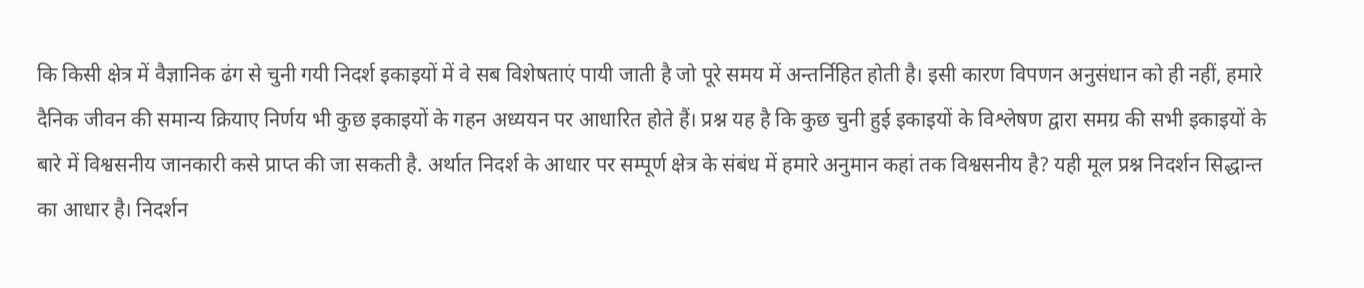कि किसी क्षेत्र में वैज्ञानिक ढंग से चुनी गयी निदर्श इकाइयों में वे सब विशेषताएं पायी जाती है जो पूरे समय में अन्तर्निहित होती है। इसी कारण विपणन अनुसंधान को ही नहीं, हमारे दैनिक जीवन की समान्य क्रियाए निर्णय भी कुछ इकाइयों के गहन अध्ययन पर आधारित होते हैं। प्रश्न यह है कि कुछ चुनी हुई इकाइयों के विश्लेषण द्वारा समग्र की सभी इकाइयों के बारे में विश्वसनीय जानकारी कसे प्राप्त की जा सकती है. अर्थात निदर्श के आधार पर सम्पूर्ण क्षेत्र के संबंध में हमारे अनुमान कहां तक विश्वसनीय है? यही मूल प्रश्न निदर्शन सिद्धान्त का आधार है। निदर्शन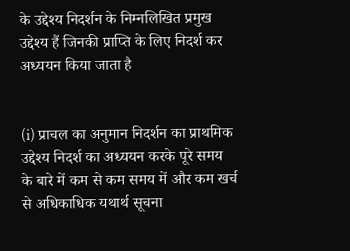के उद्देश्य निदर्शन के निम्नलिखित प्रमुख उद्देश्य हैं जिनकी प्राप्ति के लिए निदर्श कर अध्ययन किया जाता है


(i) प्राचल का अनुमान निदर्शन का प्राथमिक उद्देश्य निदर्श का अध्ययन करके पूरे समय के बारे में कम से कम समय में और कम खर्च से अधिकाधिक यथार्थ सूचना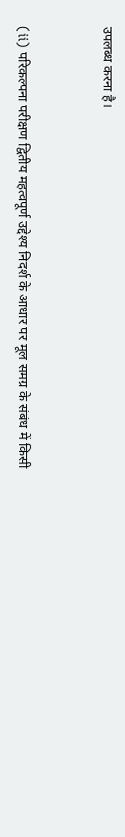उपलब्ध करना है।


(ii) परिकल्पना परीक्षण द्वितीय महत्वपूर्ण उद्देश्य निदर्श के आधार पर मूल समग्र के संबंध में किसी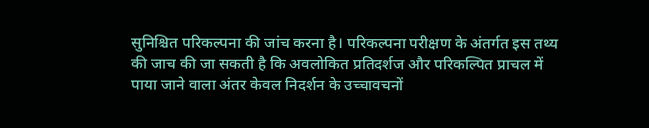सुनिश्चित परिकल्पना की जांच करना है। परिकल्पना परीक्षण के अंतर्गत इस तथ्य की जाच की जा सकती है कि अवलोकित प्रतिदर्शज और परिकल्पित प्राचल में पाया जाने वाला अंतर केवल निदर्शन के उच्चावचनों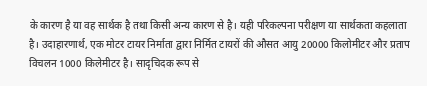के कारण है या वह सार्थक है तथा किसी अन्य कारण से है। यही परिकल्पना परीक्षण या सार्थकता कहलाता है। उदाहारणार्थ, एक मोटर टायर निर्माता द्वारा निर्मित टायरों की औसत आयु 20000 किलोमीटर और प्रताप विचलन 1000 किलेमीटर है। सादृचिदक रूप से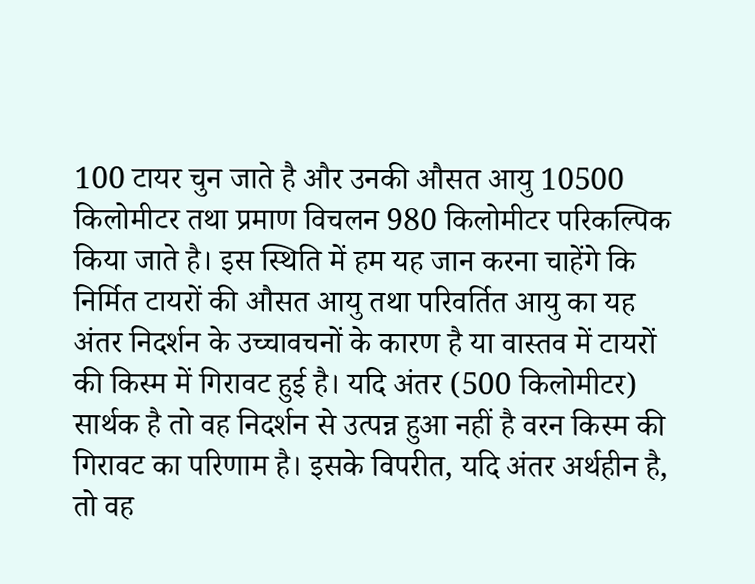100 टायर चुन जाते है और उनकी औसत आयु 10500 किलोमीटर तथा प्रमाण विचलन 980 किलोमीटर परिकल्पिक किया जाते है। इस स्थिति में हम यह जान करना चाहेंगे कि निर्मित टायरों की औसत आयु तथा परिवर्तित आयु का यह अंतर निदर्शन के उच्चावचनों के कारण है या वास्तव में टायरों की किस्म में गिरावट हुई है। यदि अंतर (500 किलोमीटर) सार्थक है तो वह निदर्शन से उत्पन्न हुआ नहीं है वरन किस्म की गिरावट का परिणाम है। इसके विपरीत, यदि अंतर अर्थहीन है, तो वह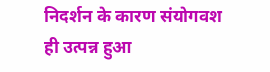निदर्शन के कारण संयोगवश ही उत्पन्न हुआ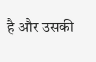है और उसकी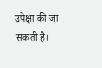उपेक्षा की जा सकती है।